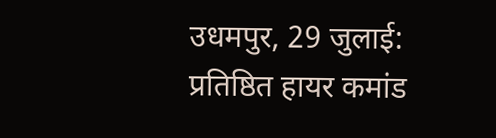उधमपुर, 29 जुलाई: प्रतिष्ठित हायर कमांड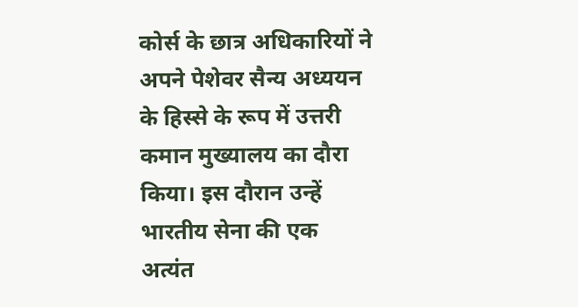कोर्स के छात्र अधिकारियों ने अपने पेशेवर सैन्य अध्ययन के हिस्से के रूप में उत्तरी कमान मुख्यालय का दौरा किया। इस दौरान उन्हें भारतीय सेना की एक अत्यंत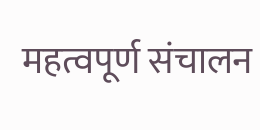महत्वपूर्ण संचालन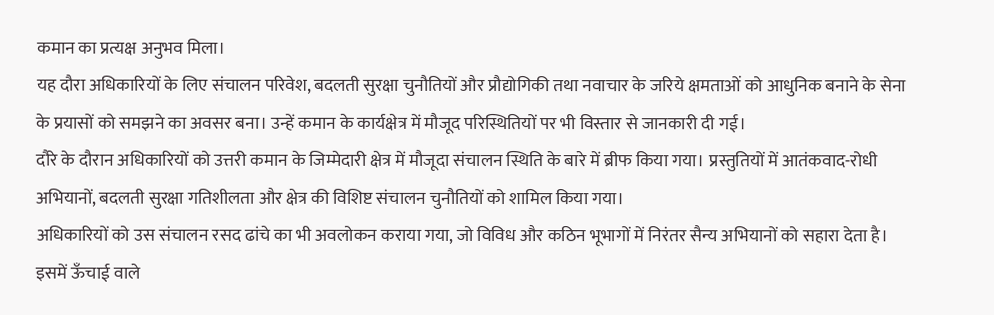कमान का प्रत्यक्ष अनुभव मिला।
यह दौरा अधिकारियों के लिए संचालन परिवेश, बदलती सुरक्षा चुनौतियों और प्रौद्योगिकी तथा नवाचार के जरिये क्षमताओं को आधुनिक बनाने के सेना के प्रयासों को समझने का अवसर बना। उन्हें कमान के कार्यक्षेत्र में मौजूद परिस्थितियों पर भी विस्तार से जानकारी दी गई।
दौरे के दौरान अधिकारियों को उत्तरी कमान के जिम्मेदारी क्षेत्र में मौजूदा संचालन स्थिति के बारे में ब्रीफ किया गया। प्रस्तुतियों में आतंकवाद-रोधी अभियानों, बदलती सुरक्षा गतिशीलता और क्षेत्र की विशिष्ट संचालन चुनौतियों को शामिल किया गया।
अधिकारियों को उस संचालन रसद ढांचे का भी अवलोकन कराया गया, जो विविध और कठिन भूभागों में निरंतर सैन्य अभियानों को सहारा देता है। इसमें ऊँचाई वाले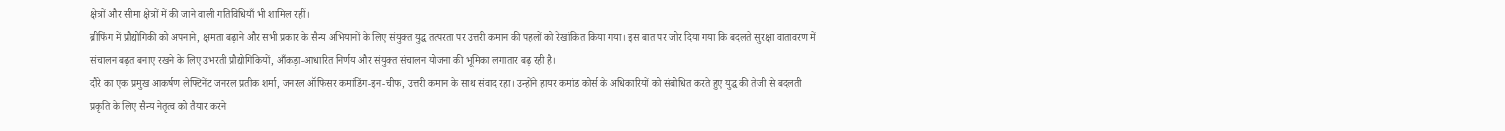क्षेत्रों और सीमा क्षेत्रों में की जाने वाली गतिविधियाँ भी शामिल रहीं।
ब्रीफिंग में प्रौद्योगिकी को अपनाने, क्षमता बढ़ाने और सभी प्रकार के सैन्य अभियानों के लिए संयुक्त युद्ध तत्परता पर उत्तरी कमान की पहलों को रेखांकित किया गया। इस बात पर जोर दिया गया कि बदलते सुरक्षा वातावरण में संचालन बढ़त बनाए रखने के लिए उभरती प्रौद्योगिकियों, आँकड़ा-आधारित निर्णय और संयुक्त संचालन योजना की भूमिका लगातार बढ़ रही है।
दौरे का एक प्रमुख आकर्षण लेफ्टिनेंट जनरल प्रतीक शर्मा, जनरल ऑफिसर कमांडिंग-इन-चीफ, उत्तरी कमान के साथ संवाद रहा। उन्होंने हायर कमांड कोर्स के अधिकारियों को संबोधित करते हुए युद्ध की तेजी से बदलती प्रकृति के लिए सैन्य नेतृत्व को तैयार करने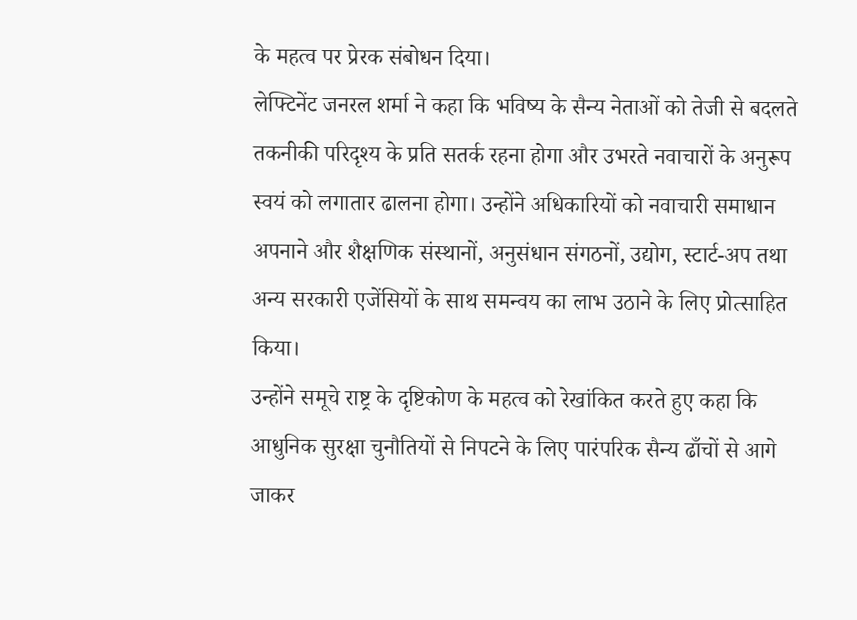के महत्व पर प्रेरक संबोधन दिया।
लेफ्टिनेंट जनरल शर्मा ने कहा कि भविष्य के सैन्य नेताओं को तेजी से बदलते तकनीकी परिदृश्य के प्रति सतर्क रहना होगा और उभरते नवाचारों के अनुरूप स्वयं को लगातार ढालना होगा। उन्होंने अधिकारियों को नवाचारी समाधान अपनाने और शैक्षणिक संस्थानों, अनुसंधान संगठनों, उद्योग, स्टार्ट-अप तथा अन्य सरकारी एजेंसियों के साथ समन्वय का लाभ उठाने के लिए प्रोत्साहित किया।
उन्होंने समूचे राष्ट्र के दृष्टिकोण के महत्व को रेखांकित करते हुए कहा कि आधुनिक सुरक्षा चुनौतियों से निपटने के लिए पारंपरिक सैन्य ढाँचों से आगे जाकर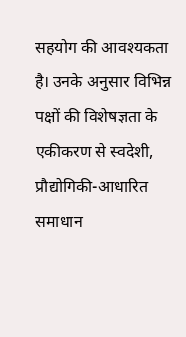सहयोग की आवश्यकता है। उनके अनुसार विभिन्न पक्षों की विशेषज्ञता के एकीकरण से स्वदेशी, प्रौद्योगिकी-आधारित समाधान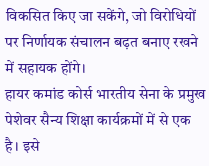विकसित किए जा सकेंगे, जो विरोधियों पर निर्णायक संचालन बढ़त बनाए रखने में सहायक होंगे।
हायर कमांड कोर्स भारतीय सेना के प्रमुख पेशेवर सैन्य शिक्षा कार्यक्रमों में से एक है। इसे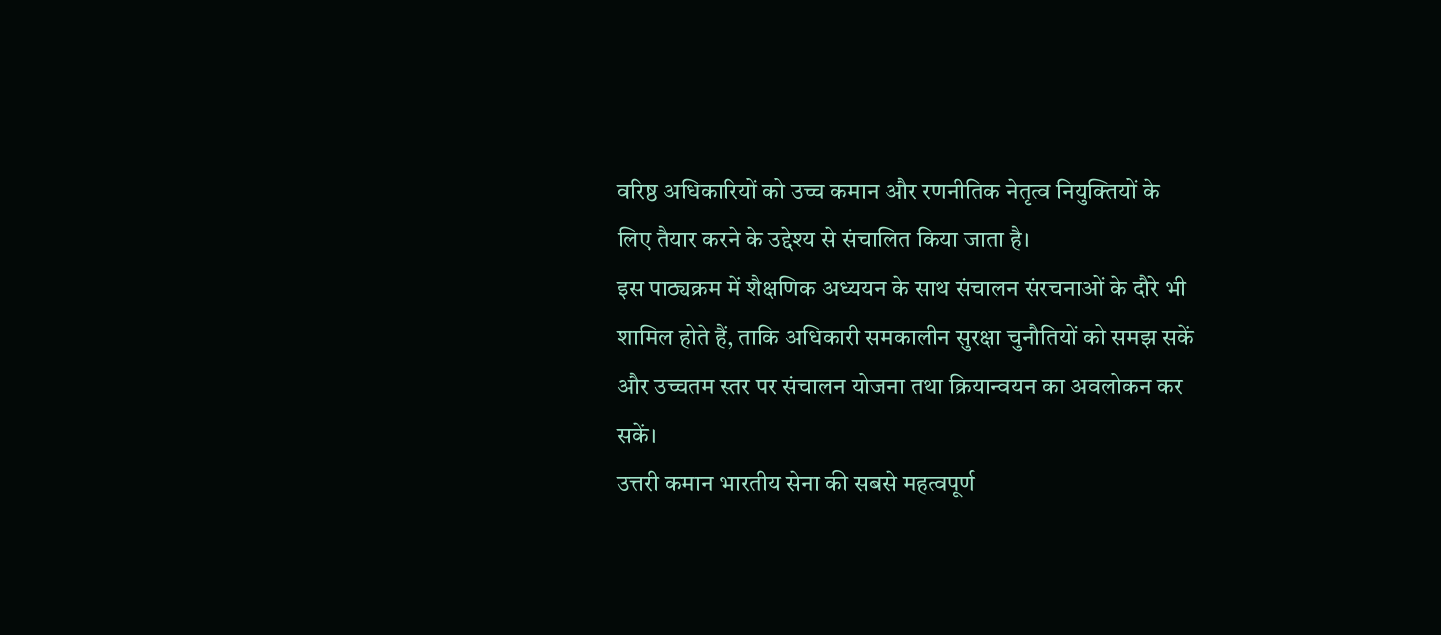वरिष्ठ अधिकारियों को उच्च कमान और रणनीतिक नेतृत्व नियुक्तियों के लिए तैयार करने के उद्देश्य से संचालित किया जाता है।
इस पाठ्यक्रम में शैक्षणिक अध्ययन के साथ संचालन संरचनाओं के दौरे भी शामिल होते हैं, ताकि अधिकारी समकालीन सुरक्षा चुनौतियों को समझ सकें और उच्चतम स्तर पर संचालन योजना तथा क्रियान्वयन का अवलोकन कर सकें।
उत्तरी कमान भारतीय सेना की सबसे महत्वपूर्ण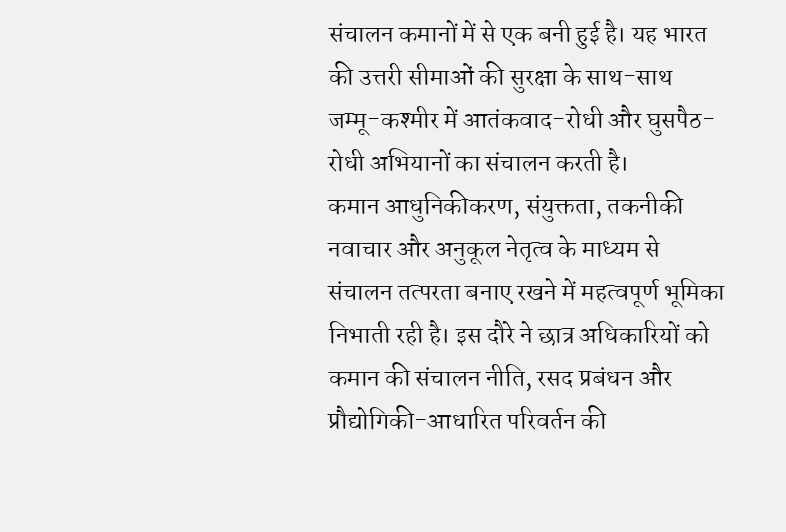संचालन कमानों में से एक बनी हुई है। यह भारत की उत्तरी सीमाओं की सुरक्षा के साथ-साथ जम्मू-कश्मीर में आतंकवाद-रोधी और घुसपैठ-रोधी अभियानों का संचालन करती है।
कमान आधुनिकीकरण, संयुक्तता, तकनीकी नवाचार और अनुकूल नेतृत्व के माध्यम से संचालन तत्परता बनाए रखने में महत्वपूर्ण भूमिका निभाती रही है। इस दौरे ने छात्र अधिकारियों को कमान की संचालन नीति, रसद प्रबंधन और प्रौद्योगिकी-आधारित परिवर्तन की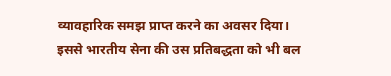व्यावहारिक समझ प्राप्त करने का अवसर दिया।
इससे भारतीय सेना की उस प्रतिबद्धता को भी बल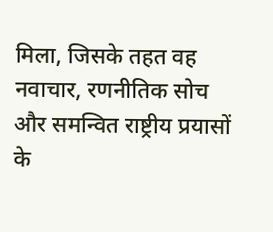मिला, जिसके तहत वह नवाचार, रणनीतिक सोच और समन्वित राष्ट्रीय प्रयासों के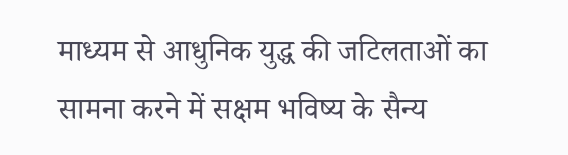माध्यम से आधुनिक युद्ध की जटिलताओं का सामना करने में सक्षम भविष्य के सैन्य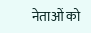नेताओं को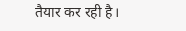तैयार कर रही है।